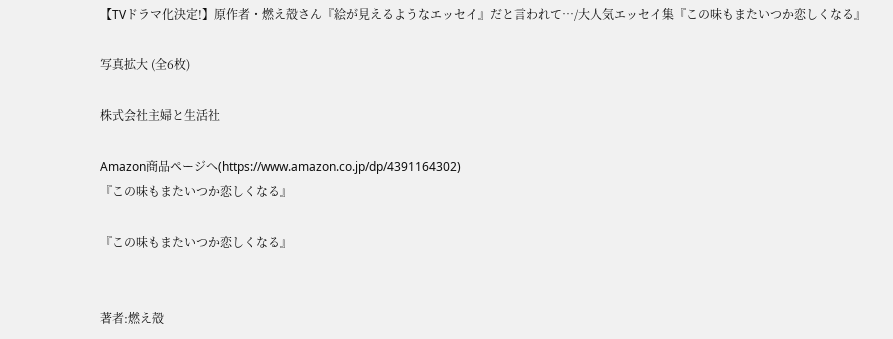【TVドラマ化決定!】原作者・燃え殻さん『絵が見えるようなエッセイ』だと言われて…/大人気エッセイ集『この味もまたいつか恋しくなる』

写真拡大 (全6枚)

株式会社主婦と生活社

Amazon商品ページへ(https://www.amazon.co.jp/dp/4391164302)
『この味もまたいつか恋しくなる』

『この味もまたいつか恋しくなる』


著者:燃え殻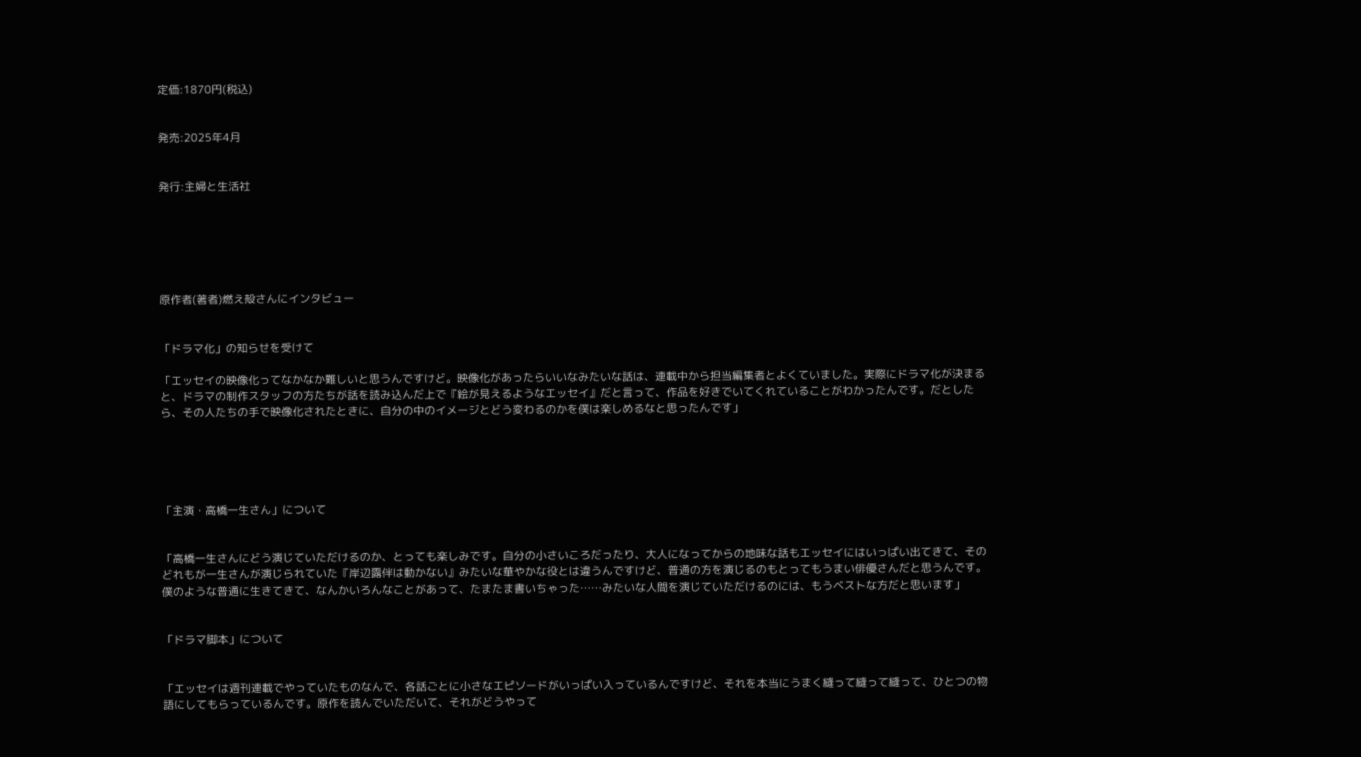定価:1870円(税込)


発売:2025年4月


発行:主婦と生活社






原作者(著者)燃え殻さんにインタビュー


「ドラマ化」の知らせを受けて

「エッセイの映像化ってなかなか難しいと思うんですけど。映像化があったらいいなみたいな話は、連載中から担当編集者とよくていました。実際にドラマ化が決まると、ドラマの制作スタッフの方たちが話を読み込んだ上で『絵が見えるようなエッセイ』だと言って、作品を好きでいてくれていることがわかったんです。だとしたら、その人たちの手で映像化されたときに、自分の中のイメージとどう変わるのかを僕は楽しめるなと思ったんです」





「主演・高橋一生さん」について


「高橋一生さんにどう演じていただけるのか、とっても楽しみです。自分の小さいころだったり、大人になってからの地味な話もエッセイにはいっぱい出てきて、そのどれもが一生さんが演じられていた『岸辺露伴は動かない』みたいな華やかな役とは違うんですけど、普通の方を演じるのもとってもうまい俳優さんだと思うんです。僕のような普通に生きてきて、なんかいろんなことがあって、たまたま書いちゃった……みたいな人間を演じていただけるのには、もうベストな方だと思います」


「ドラマ脚本」について


「エッセイは週刊連載でやっていたものなんで、各話ごとに小さなエピソードがいっぱい入っているんですけど、それを本当にうまく縫って縫って縫って、ひとつの物語にしてもらっているんです。原作を読んでいただいて、それがどうやって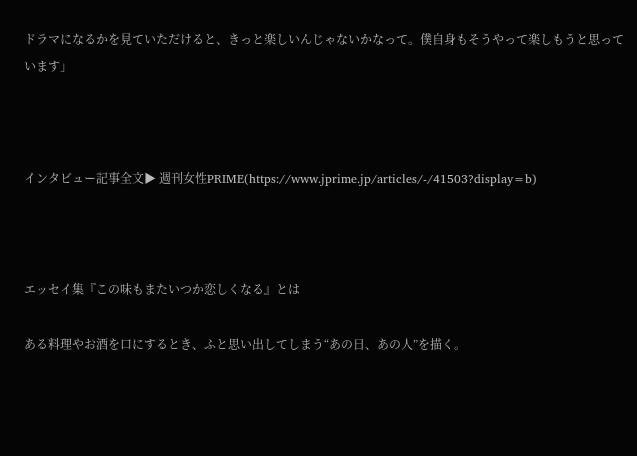ドラマになるかを見ていただけると、きっと楽しいんじゃないかなって。僕自身もそうやって楽しもうと思っています」



インタビュー記事全文▶ 週刊女性PRIME(https://www.jprime.jp/articles/-/41503?display=b)



エッセイ集『この味もまたいつか恋しくなる』とは

ある料理やお酒を口にするとき、ふと思い出してしまう“あの日、あの人”を描く。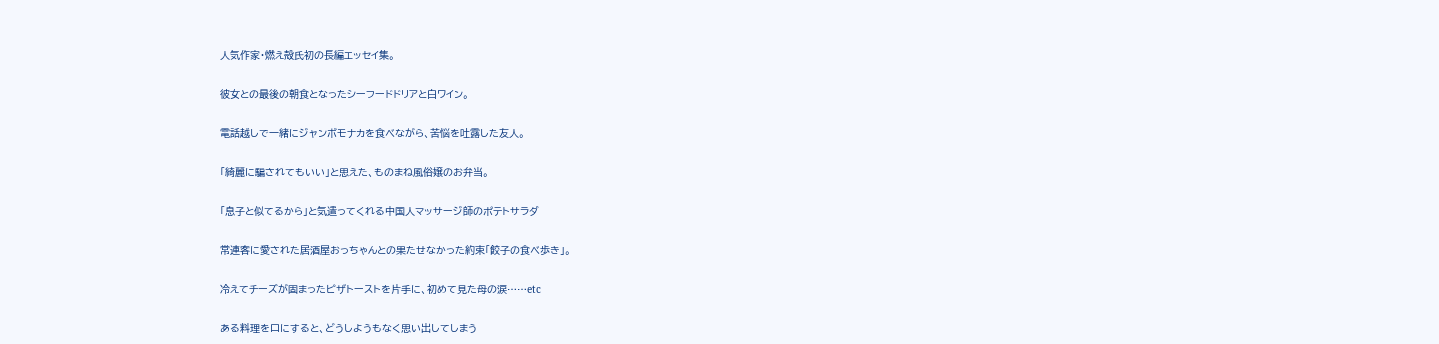人気作家・燃え殻氏初の長編エッセイ集。


彼女との最後の朝食となったシーフードドリアと白ワイン。


電話越しで一緒にジャンボモナカを食べながら、苦悩を吐露した友人。


「綺麗に騙されてもいい」と思えた、ものまね風俗嬢のお弁当。


「息子と似てるから」と気遣ってくれる中国人マッサージ師のポテトサラダ


常連客に愛された居酒屋おっちゃんとの果たせなかった約束「餃子の食べ歩き」。


冷えてチーズが固まったピザトーストを片手に、初めて見た母の涙……etc


ある料理を口にすると、どうしようもなく思い出してしまう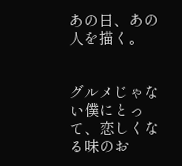あの日、あの人を描く。


グルメじゃない僕にとって、恋しくなる味のお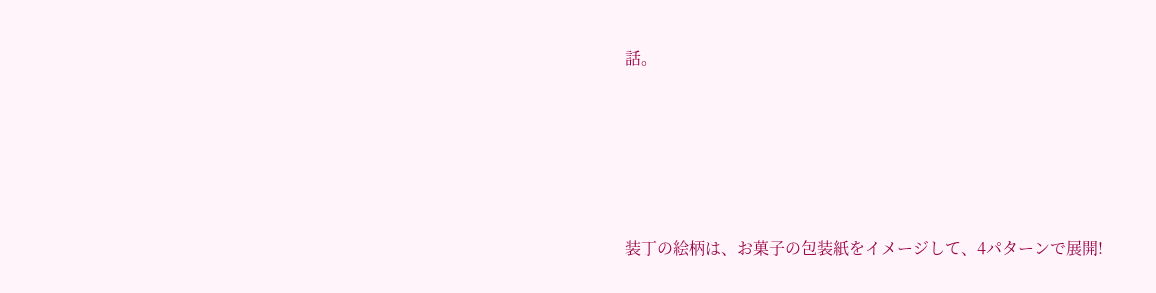話。





装丁の絵柄は、お菓子の包装紙をイメージして、4パターンで展開!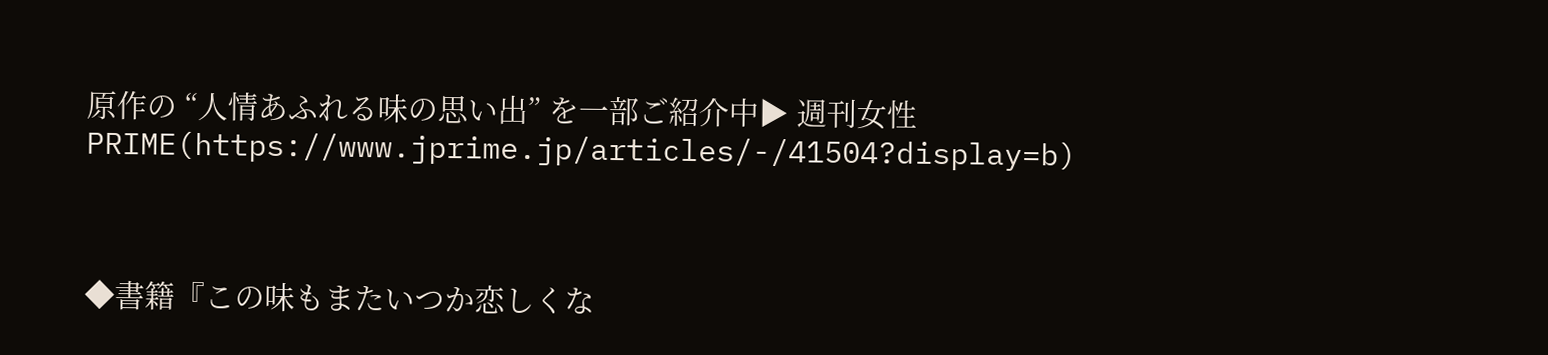原作の “人情あふれる味の思い出” を一部ご紹介中▶ 週刊女性PRIME(https://www.jprime.jp/articles/-/41504?display=b)



◆書籍『この味もまたいつか恋しくな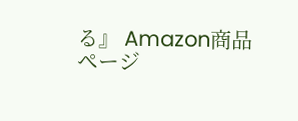る』 Amazon商品ページ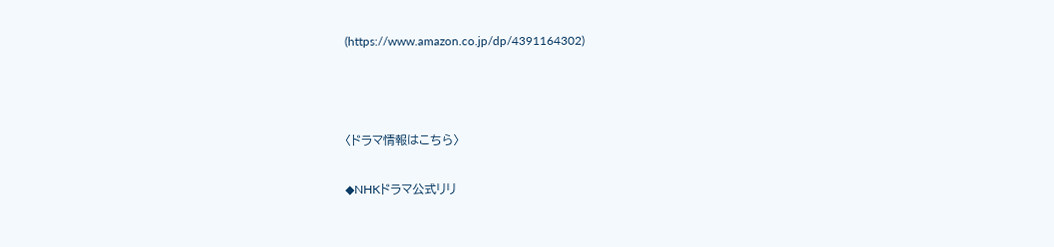(https://www.amazon.co.jp/dp/4391164302)



〈ドラマ情報はこちら〉

◆NHKドラマ公式リリ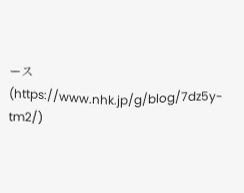ース(https://www.nhk.jp/g/blog/7dz5y-tm2/)